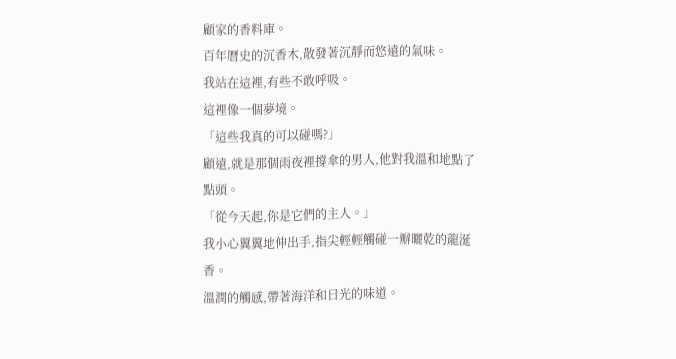顧家的香料庫。
百年曆史的沉香木,散發著沉靜而悠遠的氣味。
我站在這裡,有些不敢呼吸。
這裡像一個夢境。
「這些我真的可以碰嗎?」
顧遠,就是那個雨夜裡撐傘的男人,他對我溫和地點了點頭。
「從今天起,你是它們的主人。」
我小心翼翼地伸出手,指尖輕輕觸碰一瓣曬乾的龍涎香。
溫潤的觸感,帶著海洋和日光的味道。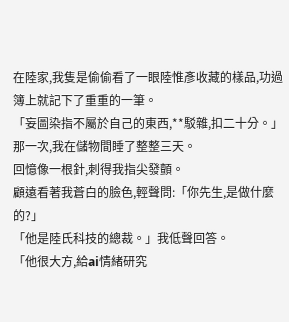在陸家,我隻是偷偷看了一眼陸惟彥收藏的樣品,功過簿上就記下了重重的一筆。
「妄圖染指不屬於自己的東西,**駁雜,扣二十分。」
那一次,我在儲物間睡了整整三天。
回憶像一根針,刺得我指尖發顫。
顧遠看著我蒼白的臉色,輕聲問:「你先生,是做什麼的?」
「他是陸氏科技的總裁。」我低聲回答。
「他很大方,給ai情緒研究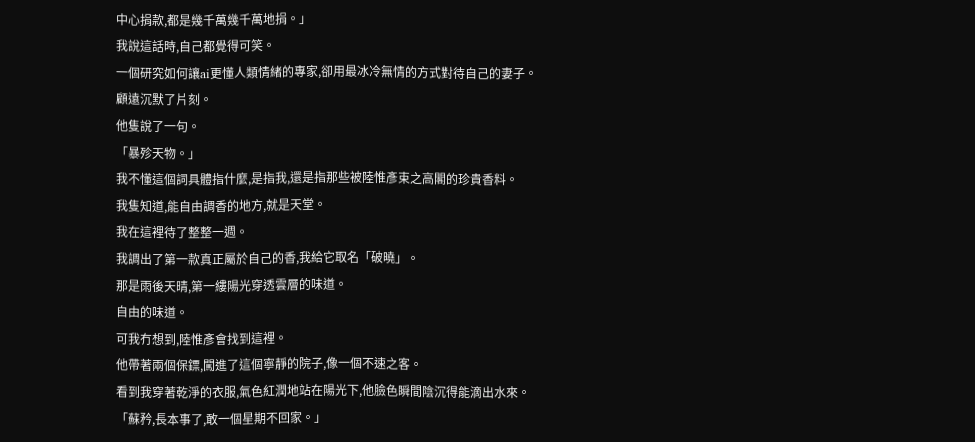中心捐款,都是幾千萬幾千萬地捐。」
我說這話時,自己都覺得可笑。
一個研究如何讓ai更懂人類情緒的專家,卻用最冰冷無情的方式對待自己的妻子。
顧遠沉默了片刻。
他隻說了一句。
「暴殄天物。」
我不懂這個詞具體指什麼,是指我,還是指那些被陸惟彥束之高閣的珍貴香料。
我隻知道,能自由調香的地方,就是天堂。
我在這裡待了整整一週。
我調出了第一款真正屬於自己的香,我給它取名「破曉」。
那是雨後天晴,第一縷陽光穿透雲層的味道。
自由的味道。
可我冇想到,陸惟彥會找到這裡。
他帶著兩個保鏢,闖進了這個寧靜的院子,像一個不速之客。
看到我穿著乾淨的衣服,氣色紅潤地站在陽光下,他臉色瞬間陰沉得能滴出水來。
「蘇矜,長本事了,敢一個星期不回家。」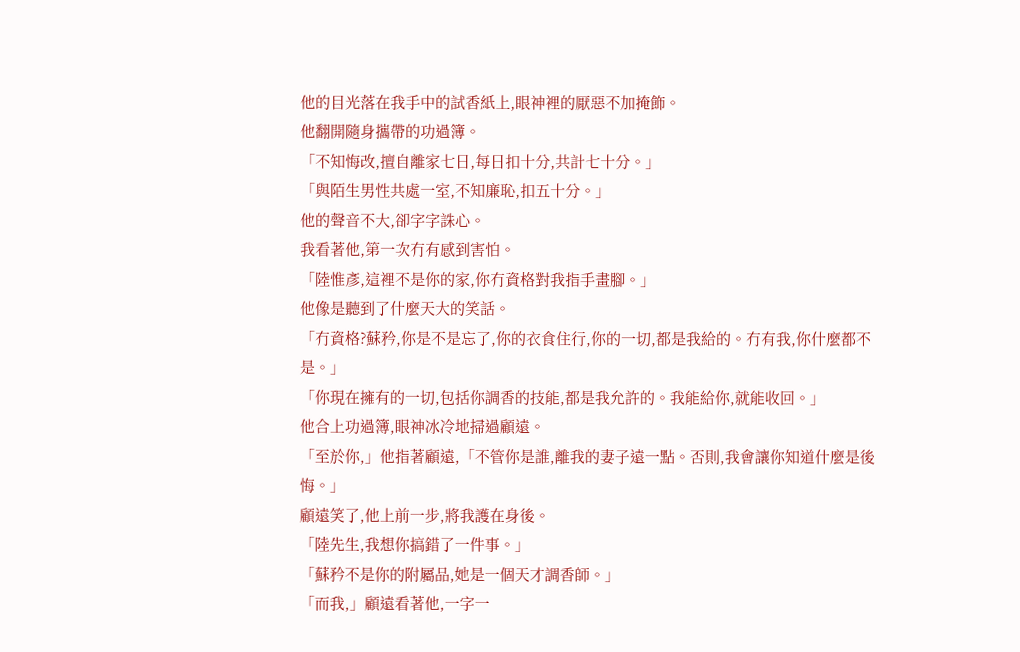他的目光落在我手中的試香紙上,眼神裡的厭惡不加掩飾。
他翻開隨身攜帶的功過簿。
「不知悔改,擅自離家七日,每日扣十分,共計七十分。」
「與陌生男性共處一室,不知廉恥,扣五十分。」
他的聲音不大,卻字字誅心。
我看著他,第一次冇有感到害怕。
「陸惟彥,這裡不是你的家,你冇資格對我指手畫腳。」
他像是聽到了什麼天大的笑話。
「冇資格?蘇矜,你是不是忘了,你的衣食住行,你的一切,都是我給的。冇有我,你什麼都不是。」
「你現在擁有的一切,包括你調香的技能,都是我允許的。我能給你,就能收回。」
他合上功過簿,眼神冰冷地掃過顧遠。
「至於你,」他指著顧遠,「不管你是誰,離我的妻子遠一點。否則,我會讓你知道什麼是後悔。」
顧遠笑了,他上前一步,將我護在身後。
「陸先生,我想你搞錯了一件事。」
「蘇矜不是你的附屬品,她是一個天才調香師。」
「而我,」顧遠看著他,一字一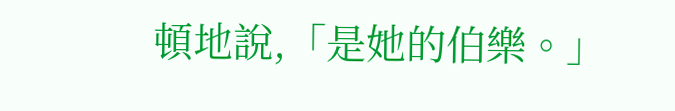頓地說,「是她的伯樂。」